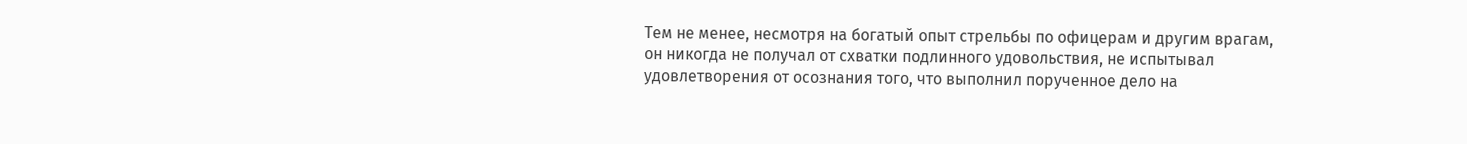Тем не менее, несмотря на богатый опыт стрельбы по офицерам и другим врагам, он никогда не получал от схватки подлинного удовольствия, не испытывал удовлетворения от осознания того, что выполнил порученное дело на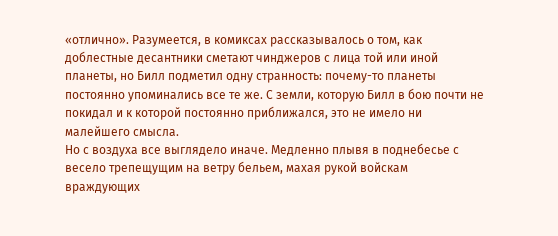«отлично». Разумеется, в комиксах рассказывалось о том, как доблестные десантники сметают чинджеров с лица той или иной планеты, но Билл подметил одну странность: почему-то планеты постоянно упоминались все те же. С земли, которую Билл в бою почти не покидал и к которой постоянно приближался, это не имело ни малейшего смысла.
Но с воздуха все выглядело иначе. Медленно плывя в поднебесье с весело трепещущим на ветру бельем, махая рукой войскам враждующих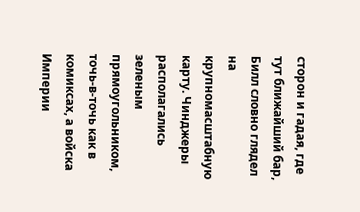сторон и гадая, где тут ближайший бар, Билл словно глядел на крупномасштабную карту. Чинджеры располагались зеленым прямоугольником, точь-в-точь как в комиксах, а войска Империи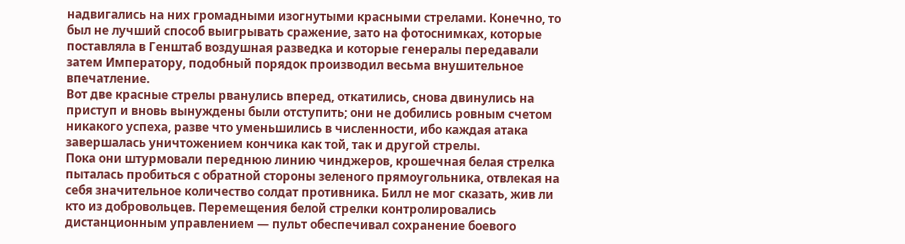надвигались на них громадными изогнутыми красными стрелами. Конечно, то был не лучший способ выигрывать сражение, зато на фотоснимках, которые поставляла в Генштаб воздушная разведка и которые генералы передавали затем Императору, подобный порядок производил весьма внушительное впечатление.
Вот две красные стрелы рванулись вперед, откатились, снова двинулись на приступ и вновь вынуждены были отступить; они не добились ровным счетом никакого успеха, разве что уменьшились в численности, ибо каждая атака завершалась уничтожением кончика как той, так и другой стрелы.
Пока они штурмовали переднюю линию чинджеров, крошечная белая стрелка пыталась пробиться с обратной стороны зеленого прямоугольника, отвлекая на себя значительное количество солдат противника. Билл не мог сказать, жив ли кто из добровольцев. Перемещения белой стрелки контролировались дистанционным управлением — пульт обеспечивал сохранение боевого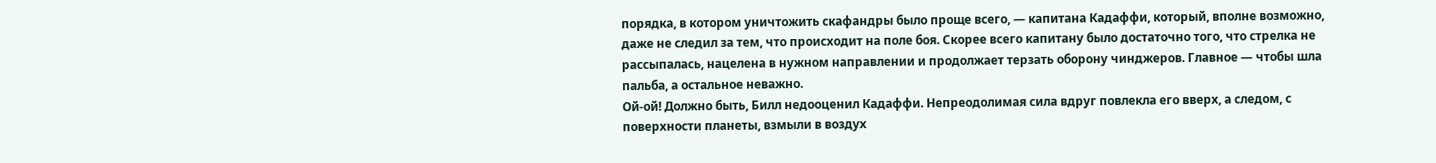порядка, в котором уничтожить скафандры было проще всего, — капитана Кадаффи, который, вполне возможно, даже не следил за тем, что происходит на поле боя. Скорее всего капитану было достаточно того, что стрелка не рассыпалась, нацелена в нужном направлении и продолжает терзать оборону чинджеров. Главное — чтобы шла пальба, а остальное неважно.
Ой-ой! Должно быть, Билл недооценил Кадаффи. Непреодолимая сила вдруг повлекла его вверх, а следом, с поверхности планеты, взмыли в воздух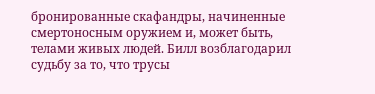бронированные скафандры, начиненные смертоносным оружием и, может быть, телами живых людей. Билл возблагодарил судьбу за то, что трусы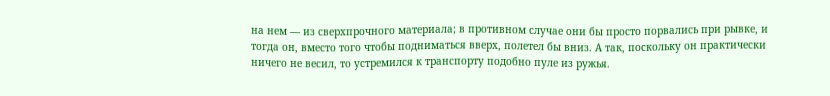на нем — из сверхпрочного материала; в противном случае они бы просто порвались при рывке, и тогда он, вместо того чтобы подниматься вверх, полетел бы вниз. А так, поскольку он практически ничего не весил, то устремился к транспорту подобно пуле из ружья.